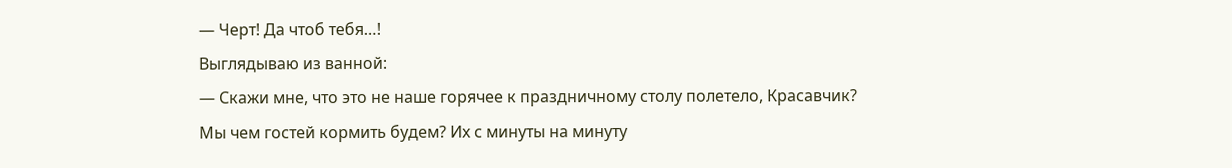— Черт! Да чтоб тебя…!
Выглядываю из ванной:
— Скажи мне, что это не наше горячее к праздничному столу полетело, Красавчик? Мы чем гостей кормить будем? Их с минуты на минуту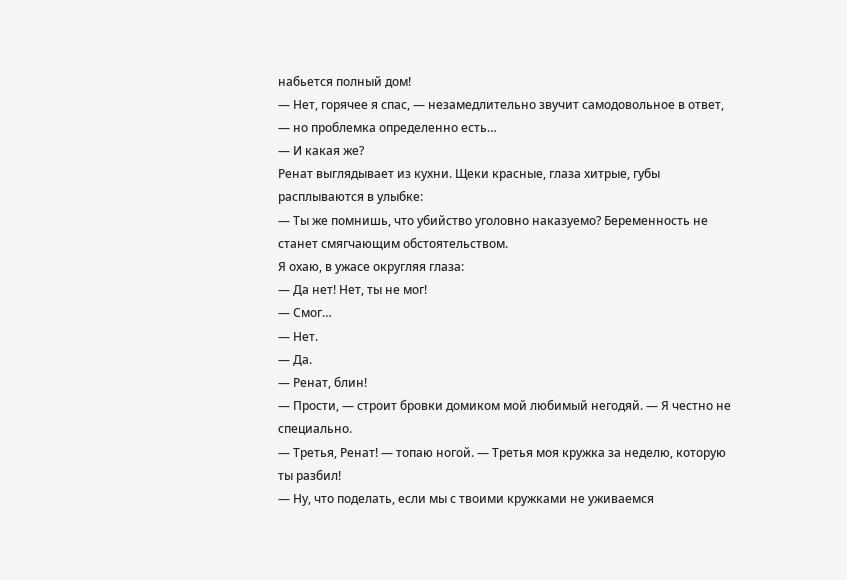набьется полный дом!
— Нет, горячее я спас, — незамедлительно звучит самодовольное в ответ, — но проблемка определенно есть…
— И какая же?
Ренат выглядывает из кухни. Щеки красные, глаза хитрые, губы расплываются в улыбке:
— Ты же помнишь, что убийство уголовно наказуемо? Беременность не станет смягчающим обстоятельством.
Я охаю, в ужасе округляя глаза:
— Да нет! Нет, ты не мог!
— Смог…
— Нет.
— Да.
— Ренат, блин!
— Прости, — строит бровки домиком мой любимый негодяй. — Я честно не специально.
— Третья, Ренат! — топаю ногой. — Третья моя кружка за неделю, которую ты разбил!
— Ну, что поделать, если мы с твоими кружками не уживаемся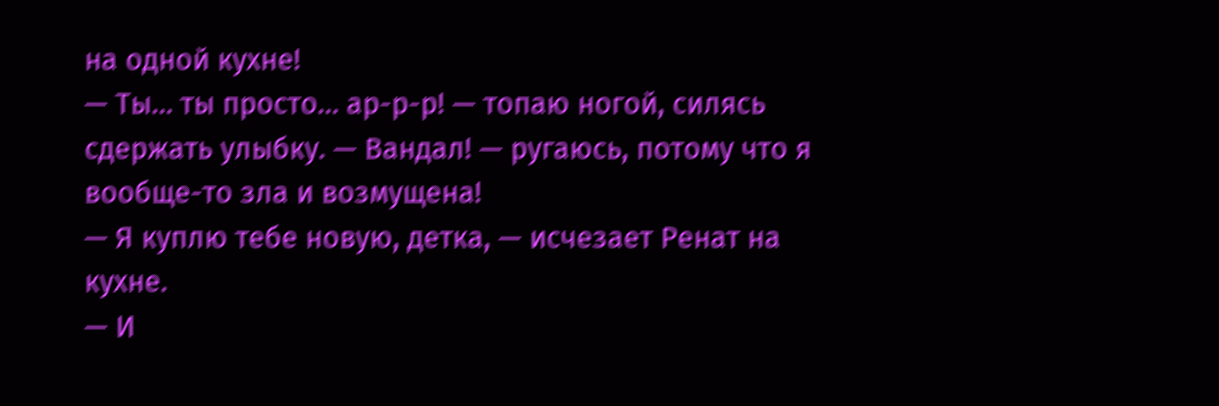на одной кухне!
— Ты… ты просто… ар-р-р! — топаю ногой, силясь сдержать улыбку. — Вандал! — ругаюсь, потому что я вообще-то зла и возмущена!
— Я куплю тебе новую, детка, — исчезает Ренат на кухне.
— И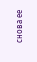снова ее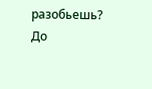разобьешь?
До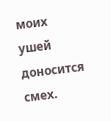моих ушей доносится смех.